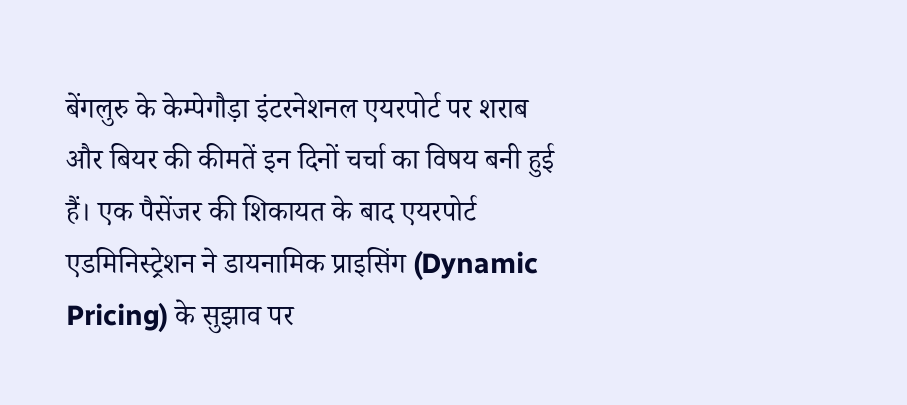बेंगलुरु के केम्पेगौड़ा इंटरनेशनल एयरपोर्ट पर शराब और बियर की कीमतें इन दिनों चर्चा का विषय बनी हुई हैं। एक पैसेंजर की शिकायत के बाद एयरपोर्ट एडमिनिस्ट्रेशन ने डायनामिक प्राइसिंग (Dynamic Pricing) के सुझाव पर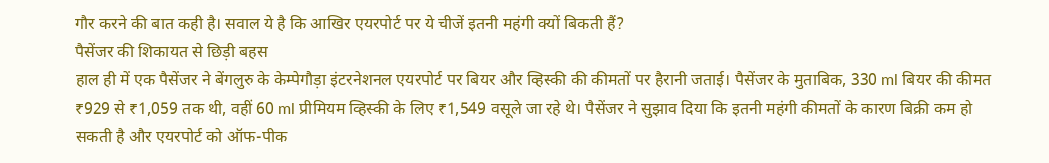गौर करने की बात कही है। सवाल ये है कि आखिर एयरपोर्ट पर ये चीजें इतनी महंगी क्यों बिकती हैं?
पैसेंजर की शिकायत से छिड़ी बहस
हाल ही में एक पैसेंजर ने बेंगलुरु के केम्पेगौड़ा इंटरनेशनल एयरपोर्ट पर बियर और व्हिस्की की कीमतों पर हैरानी जताई। पैसेंजर के मुताबिक, 330 ml बियर की कीमत ₹929 से ₹1,059 तक थी, वहीं 60 ml प्रीमियम व्हिस्की के लिए ₹1,549 वसूले जा रहे थे। पैसेंजर ने सुझाव दिया कि इतनी महंगी कीमतों के कारण बिक्री कम हो सकती है और एयरपोर्ट को ऑफ-पीक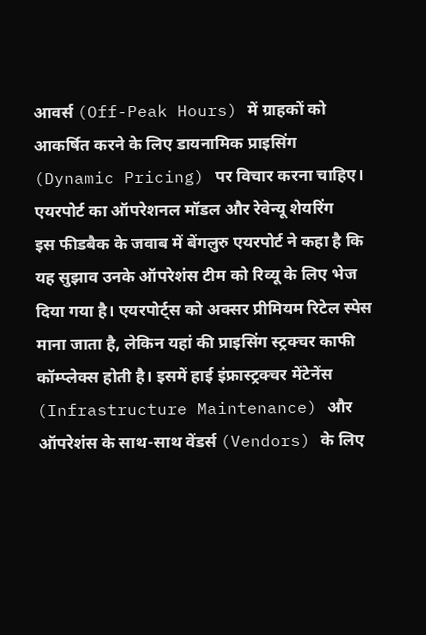आवर्स (Off-Peak Hours) में ग्राहकों को आकर्षित करने के लिए डायनामिक प्राइसिंग (Dynamic Pricing) पर विचार करना चाहिए।
एयरपोर्ट का ऑपरेशनल मॉडल और रेवेन्यू शेयरिंग
इस फीडबैक के जवाब में बेंगलुरु एयरपोर्ट ने कहा है कि यह सुझाव उनके ऑपरेशंस टीम को रिव्यू के लिए भेज दिया गया है। एयरपोर्ट्स को अक्सर प्रीमियम रिटेल स्पेस माना जाता है, लेकिन यहां की प्राइसिंग स्ट्रक्चर काफी कॉम्प्लेक्स होती है। इसमें हाई इंफ्रास्ट्रक्चर मेंटेनेंस (Infrastructure Maintenance) और ऑपरेशंस के साथ-साथ वेंडर्स (Vendors) के लिए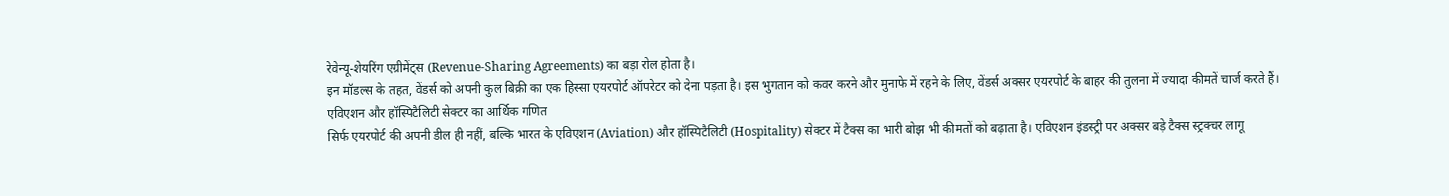रेवेन्यू-शेयरिंग एग्रीमेंट्स (Revenue-Sharing Agreements) का बड़ा रोल होता है।
इन मॉडल्स के तहत, वेंडर्स को अपनी कुल बिक्री का एक हिस्सा एयरपोर्ट ऑपरेटर को देना पड़ता है। इस भुगतान को कवर करने और मुनाफे में रहने के लिए, वेंडर्स अक्सर एयरपोर्ट के बाहर की तुलना में ज्यादा कीमतें चार्ज करते हैं।
एविएशन और हॉस्पिटैलिटी सेक्टर का आर्थिक गणित
सिर्फ एयरपोर्ट की अपनी डील ही नहीं, बल्कि भारत के एविएशन (Aviation) और हॉस्पिटैलिटी (Hospitality) सेक्टर में टैक्स का भारी बोझ भी कीमतों को बढ़ाता है। एविएशन इंडस्ट्री पर अक्सर बड़े टैक्स स्ट्रक्चर लागू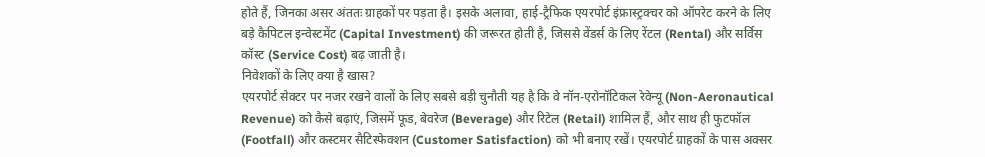होते हैं, जिनका असर अंततः ग्राहकों पर पड़ता है। इसके अलावा, हाई-ट्रैफिक एयरपोर्ट इंफ्रास्ट्रक्चर को ऑपरेट करने के लिए बड़े कैपिटल इन्वेस्टमेंट (Capital Investment) की जरूरत होती है, जिससे वेंडर्स के लिए रेंटल (Rental) और सर्विस कॉस्ट (Service Cost) बढ़ जाती है।
निवेशकों के लिए क्या है खास?
एयरपोर्ट सेक्टर पर नजर रखने वालों के लिए सबसे बड़ी चुनौती यह है कि वे नॉन-एरोनॉटिकल रेवेन्यू (Non-Aeronautical Revenue) को कैसे बढ़ाएं, जिसमें फूड, बेवरेज (Beverage) और रिटेल (Retail) शामिल हैं, और साथ ही फुटफॉल (Footfall) और कस्टमर सैटिस्फेक्शन (Customer Satisfaction) को भी बनाए रखें। एयरपोर्ट ग्राहकों के पास अक्सर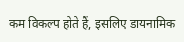कम विकल्प होते हैं, इसलिए डायनामिक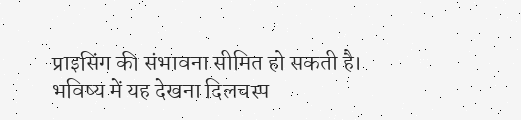प्राइसिंग की संभावना सीमित हो सकती है। भविष्य में यह देखना दिलचस्प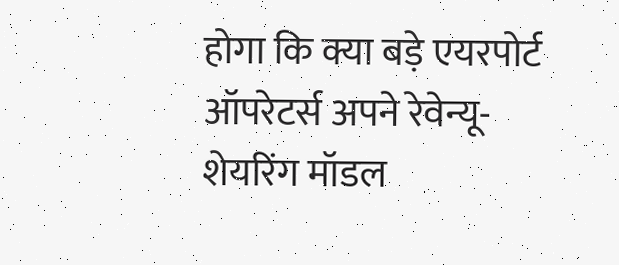होगा कि क्या बड़े एयरपोर्ट ऑपरेटर्स अपने रेवेन्यू-शेयरिंग मॉडल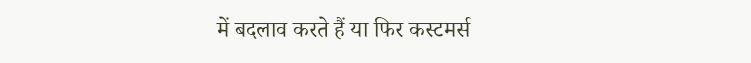में बदलाव करते हैं या फिर कस्टमर्स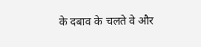के दबाव के चलते वे और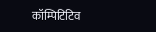कॉम्पिटिटिव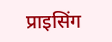प्राइसिंग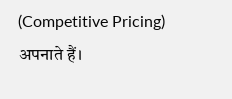(Competitive Pricing) अपनाते हैं।